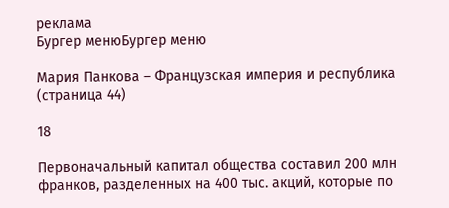реклама
Бургер менюБургер меню

Мария Панкова – Французская империя и республика (страница 44)

18

Первоначальный капитал общества составил 200 млн франков, разделенных на 400 тыс. акций, которые по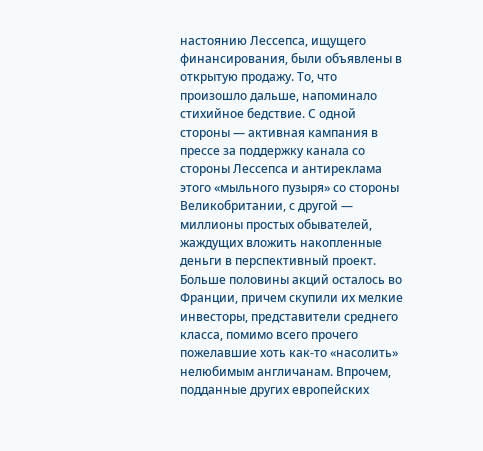настоянию Лессепса, ищущего финансирования, были объявлены в открытую продажу. То, что произошло дальше, напоминало стихийное бедствие. С одной стороны — активная кампания в прессе за поддержку канала со стороны Лессепса и антиреклама этого «мыльного пузыря» со стороны Великобритании, с другой — миллионы простых обывателей, жаждущих вложить накопленные деньги в перспективный проект. Больше половины акций осталось во Франции, причем скупили их мелкие инвесторы, представители среднего класса, помимо всего прочего пожелавшие хоть как-то «насолить» нелюбимым англичанам. Впрочем, подданные других европейских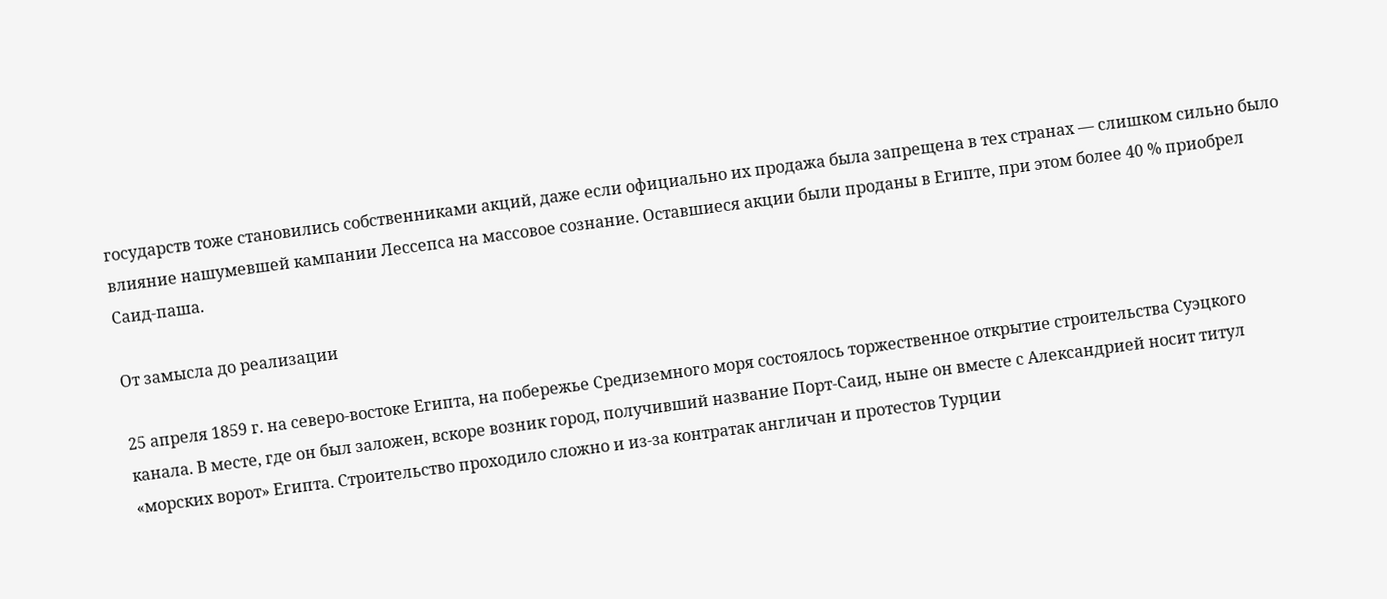государств тоже становились собственниками акций, даже если официально их продажа была запрещена в тех странах — слишком сильно было влияние нашумевшей кампании Лессепса на массовое сознание. Оставшиеся акции были проданы в Египте, при этом более 40 % приобрел Саид-паша.

От замысла до реализации

25 апреля 1859 г. на северо-востоке Египта, на побережье Средиземного моря состоялось торжественное открытие строительства Суэцкого канала. В месте, где он был заложен, вскоре возник город, получивший название Порт-Саид, ныне он вместе с Александрией носит титул «морских ворот» Египта. Строительство проходило сложно и из-за контратак англичан и протестов Турции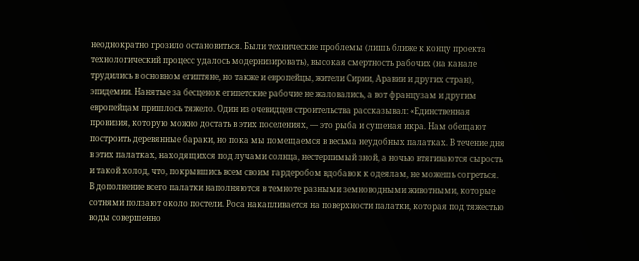неоднократно грозило остановиться. Были технические проблемы (лишь ближе к концу проекта технологический процесс удалось модернизировать), высокая смертность рабочих (на канале трудились в основном египтяне, но также и европейцы, жители Сирии, Аравии и других стран), эпидемии. Нанятые за бесценок египетские рабочие не жаловались, а вот французам и другим европейцам пришлось тяжело. Один из очевидцев строительства рассказывал: «Единственная провизия, которую можно достать в этих поселениях, — это рыба и сушеная икра. Нам обещают построить деревянные бараки, но пока мы помещаемся в весьма неудобных палатках. В течение дня в этих палатках, находящихся под лучами солнца, нестерпимый зной, а ночью втягиваются сырость и такой холод, что, покрывшись всем своим гардеробом вдобавок к одеялам, не можешь согреться. В дополнение всего палатки наполняются в темноте разными земноводными животными, которые сотнями ползают около постели. Роса накапливается на поверхности палатки, которая под тяжестью воды совершенно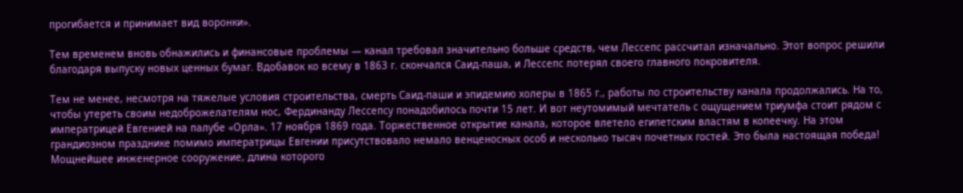прогибается и принимает вид воронки».

Тем временем вновь обнажились и финансовые проблемы — канал требовал значительно больше средств, чем Лессепс рассчитал изначально. Этот вопрос решили благодаря выпуску новых ценных бумаг. Вдобавок ко всему в 1863 г. скончался Саид-паша, и Лессепс потерял своего главного покровителя.

Тем не менее, несмотря на тяжелые условия строительства, смерть Саид-паши и эпидемию холеры в 1865 г., работы по строительству канала продолжались. На то, чтобы утереть своим недоброжелателям нос, Фердинанду Лессепсу понадобилось почти 15 лет. И вот неутомимый мечтатель с ощущением триумфа стоит рядом с императрицей Евгенией на палубе «Орла». 17 ноября 1869 года. Торжественное открытие канала, которое влетело египетским властям в копеечку. На этом грандиозном празднике помимо императрицы Евгении присутствовало немало венценосных особ и несколько тысяч почетных гостей. Это была настоящая победа! Мощнейшее инженерное сооружение, длина которого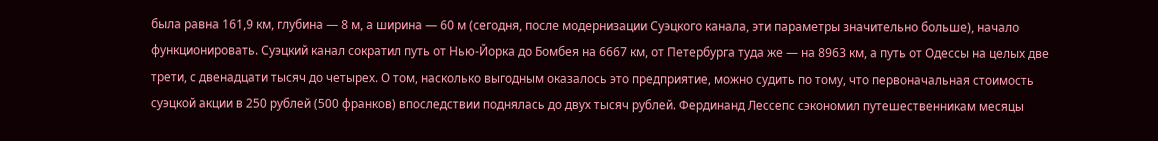была равна 161,9 км, глубина — 8 м, а ширина — 60 м (сегодня, после модернизации Суэцкого канала, эти параметры значительно больше), начало функционировать. Суэцкий канал сократил путь от Нью-Йорка до Бомбея на 6667 км, от Петербурга туда же — на 8963 км, а путь от Одессы на целых две трети, с двенадцати тысяч до четырех. О том, насколько выгодным оказалось это предприятие, можно судить по тому, что первоначальная стоимость суэцкой акции в 250 рублей (500 франков) впоследствии поднялась до двух тысяч рублей. Фердинанд Лессепс сэкономил путешественникам месяцы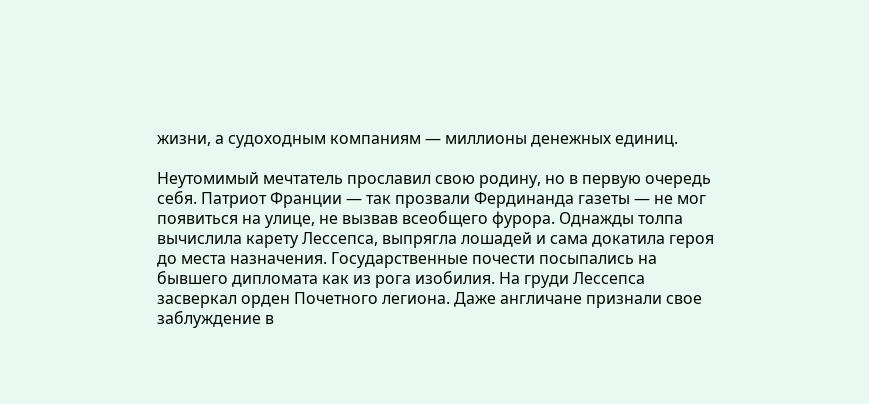жизни, а судоходным компаниям — миллионы денежных единиц.

Неутомимый мечтатель прославил свою родину, но в первую очередь себя. Патриот Франции — так прозвали Фердинанда газеты — не мог появиться на улице, не вызвав всеобщего фурора. Однажды толпа вычислила карету Лессепса, выпрягла лошадей и сама докатила героя до места назначения. Государственные почести посыпались на бывшего дипломата как из рога изобилия. На груди Лессепса засверкал орден Почетного легиона. Даже англичане признали свое заблуждение в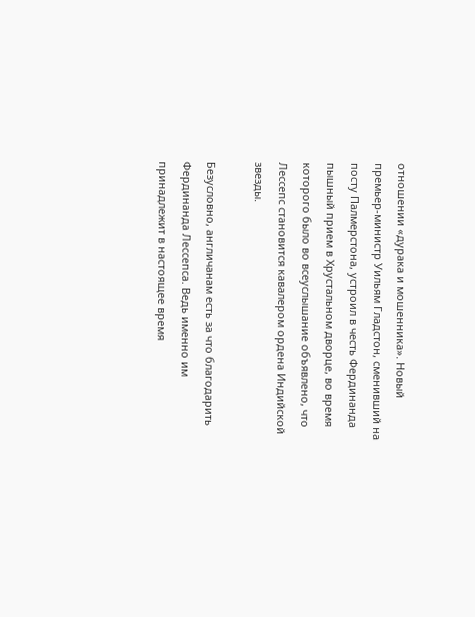отношении «дурака и мошенника». Новый премьер-министр Уильям Гладстон, сменивший на посту Палмерстона, устроил в честь Фердинанда пышный прием в Хрустальном дворце, во время которого было во всеуслышание объявлено, что Лессепс становится кавалером ордена Индийской звезды.

Безусловно, англичанам есть за что благодарить Фердинанда Лессепса. Ведь именно им принадлежит в настоящее время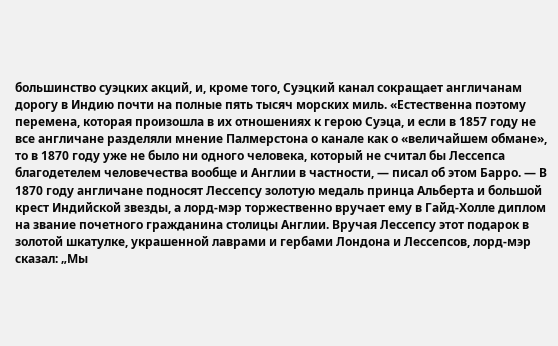большинство суэцких акций, и, кроме того, Суэцкий канал сокращает англичанам дорогу в Индию почти на полные пять тысяч морских миль. «Естественна поэтому перемена, которая произошла в их отношениях к герою Суэца, и если в 1857 году не все англичане разделяли мнение Палмерстона о канале как о «величайшем обмане», то в 1870 году уже не было ни одного человека, который не считал бы Лессепса благодетелем человечества вообще и Англии в частности, — писал об этом Барро. — В 1870 году англичане подносят Лессепсу золотую медаль принца Альберта и большой крест Индийской звезды, а лорд-мэр торжественно вручает ему в Гайд-Холле диплом на звание почетного гражданина столицы Англии. Вручая Лессепсу этот подарок в золотой шкатулке, украшенной лаврами и гербами Лондона и Лессепсов, лорд-мэр сказал: „Мы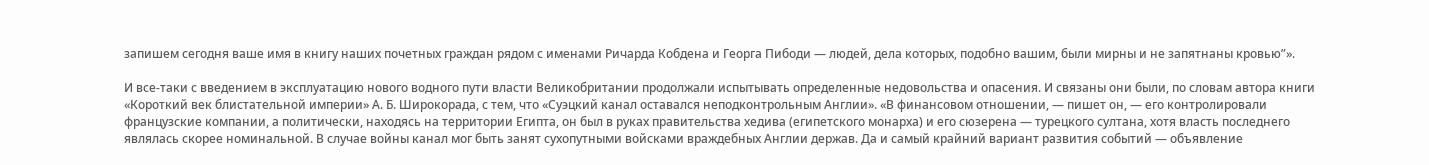запишем сегодня ваше имя в книгу наших почетных граждан рядом с именами Ричарда Кобдена и Георга Пибоди — людей, дела которых, подобно вашим, были мирны и не запятнаны кровью”».

И все-таки с введением в эксплуатацию нового водного пути власти Великобритании продолжали испытывать определенные недовольства и опасения. И связаны они были, по словам автора книги «Короткий век блистательной империи» А. Б. Широкорада, с тем, что «Суэцкий канал оставался неподконтрольным Англии». «В финансовом отношении, — пишет он, — его контролировали французские компании, а политически, находясь на территории Египта, он был в руках правительства хедива (египетского монарха) и его сюзерена — турецкого султана, хотя власть последнего являлась скорее номинальной. В случае войны канал мог быть занят сухопутными войсками враждебных Англии держав. Да и самый крайний вариант развития событий — объявление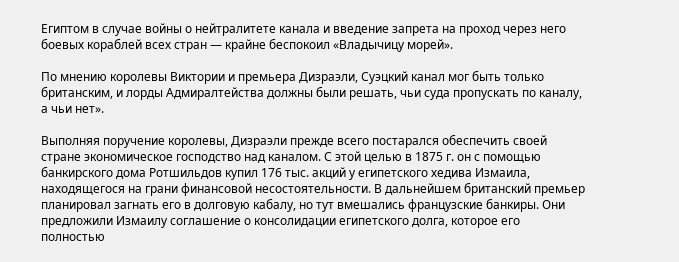Египтом в случае войны о нейтралитете канала и введение запрета на проход через него боевых кораблей всех стран — крайне беспокоил «Владычицу морей».

По мнению королевы Виктории и премьера Дизраэли, Суэцкий канал мог быть только британским, и лорды Адмиралтейства должны были решать, чьи суда пропускать по каналу, а чьи нет».

Выполняя поручение королевы, Дизраэли прежде всего постарался обеспечить своей стране экономическое господство над каналом. С этой целью в 1875 г. он с помощью банкирского дома Ротшильдов купил 176 тыс. акций у египетского хедива Измаила, находящегося на грани финансовой несостоятельности. В дальнейшем британский премьер планировал загнать его в долговую кабалу, но тут вмешались французские банкиры. Они предложили Измаилу соглашение о консолидации египетского долга, которое его полностью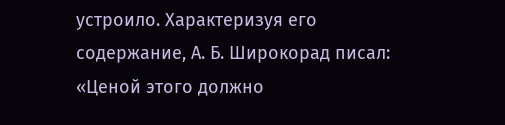устроило. Характеризуя его содержание, А. Б. Широкорад писал: «Ценой этого должно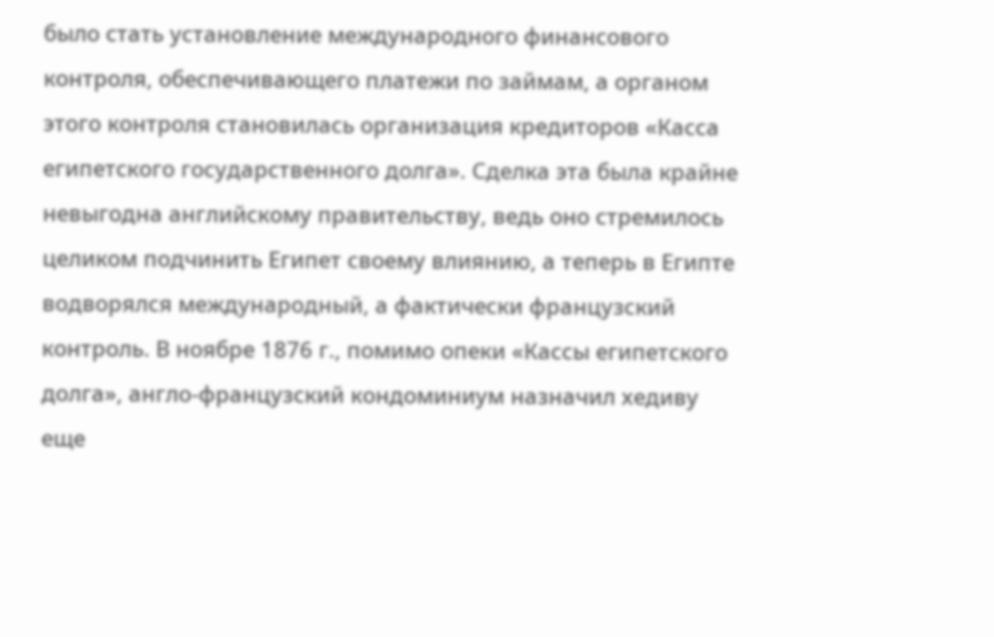было стать установление международного финансового контроля, обеспечивающего платежи по займам, а органом этого контроля становилась организация кредиторов «Касса египетского государственного долга». Сделка эта была крайне невыгодна английскому правительству, ведь оно стремилось целиком подчинить Египет своему влиянию, а теперь в Египте водворялся международный, а фактически французский контроль. В ноябре 1876 г., помимо опеки «Кассы египетского долга», англо-французский кондоминиум назначил хедиву еще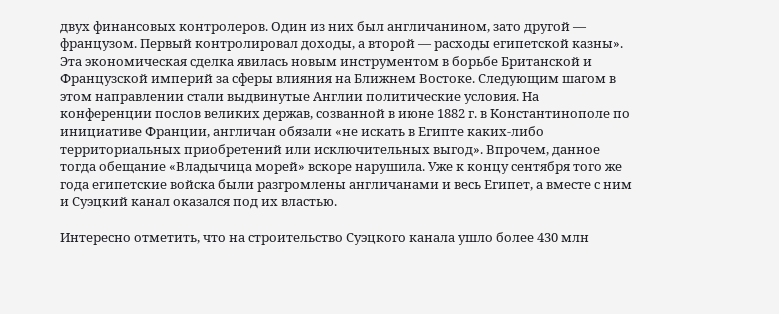двух финансовых контролеров. Один из них был англичанином, зато другой — французом. Первый контролировал доходы, а второй — расходы египетской казны». Эта экономическая сделка явилась новым инструментом в борьбе Британской и Французской империй за сферы влияния на Ближнем Востоке. Следующим шагом в этом направлении стали выдвинутые Англии политические условия. На конференции послов великих держав, созванной в июне 1882 г. в Константинополе по инициативе Франции, англичан обязали «не искать в Египте каких-либо территориальных приобретений или исключительных выгод». Впрочем, данное тогда обещание «Владычица морей» вскоре нарушила. Уже к концу сентября того же года египетские войска были разгромлены англичанами и весь Египет, а вместе с ним и Суэцкий канал оказался под их властью.

Интересно отметить, что на строительство Суэцкого канала ушло более 430 млн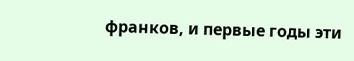франков, и первые годы эти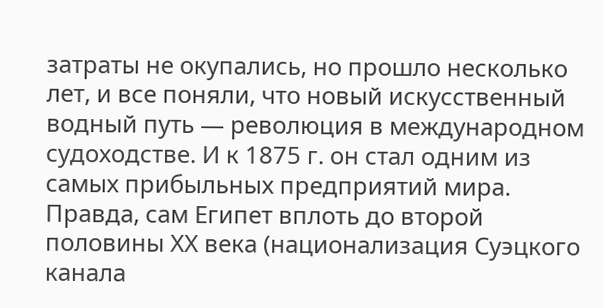затраты не окупались, но прошло несколько лет, и все поняли, что новый искусственный водный путь — революция в международном судоходстве. И к 1875 г. он стал одним из самых прибыльных предприятий мира. Правда, сам Египет вплоть до второй половины ХХ века (национализация Суэцкого канала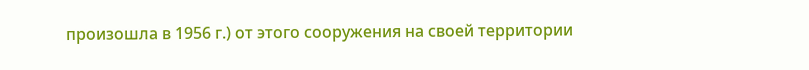произошла в 1956 г.) от этого сооружения на своей территории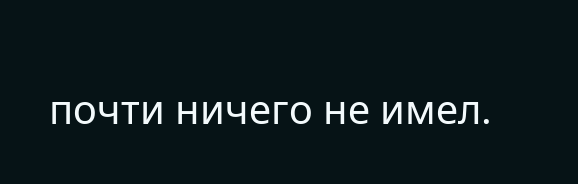почти ничего не имел.